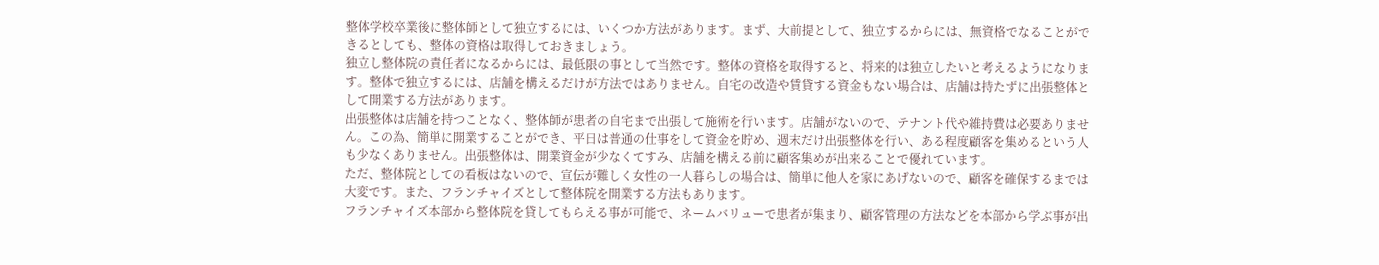整体学校卒業後に整体師として独立するには、いくつか方法があります。まず、大前提として、独立するからには、無資格でなることができるとしても、整体の資格は取得しておきましょう。
独立し整体院の責任者になるからには、最低限の事として当然です。整体の資格を取得すると、将来的は独立したいと考えるようになります。整体で独立するには、店舗を構えるだけが方法ではありません。自宅の改造や賃貸する資金もない場合は、店舗は持たずに出張整体として開業する方法があります。
出張整体は店舗を持つことなく、整体師が患者の自宅まで出張して施術を行います。店舗がないので、テナント代や維持費は必要ありません。この為、簡単に開業することができ、平日は普通の仕事をして資金を貯め、週末だけ出張整体を行い、ある程度顧客を集めるという人も少なくありません。出張整体は、開業資金が少なくてすみ、店舗を構える前に顧客集めが出来ることで優れています。
ただ、整体院としての看板はないので、宣伝が難しく女性の一人暮らしの場合は、簡単に他人を家にあげないので、顧客を確保するまでは大変です。また、フランチャイズとして整体院を開業する方法もあります。
フランチャイズ本部から整体院を貸してもらえる事が可能で、ネームバリューで患者が集まり、顧客管理の方法などを本部から学ぶ事が出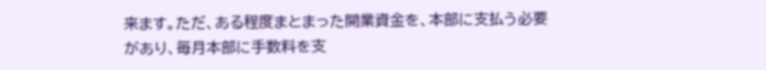来ます。ただ、ある程度まとまった開業資金を、本部に支払う必要があり、毎月本部に手数料を支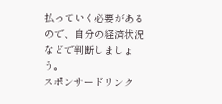払っていく必要があるので、自分の経済状況などで判断しましょう。
スポンサードリンク